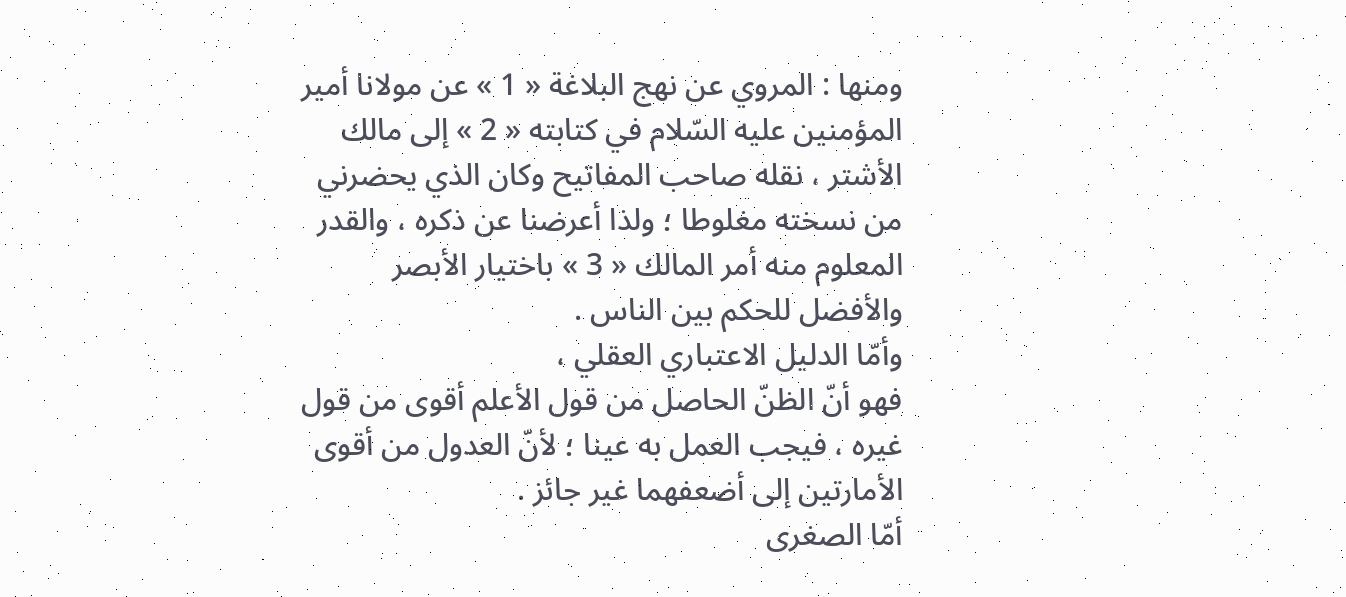ومنها : المروي عن نهج البلاغة « 1 » عن مولانا أمير المؤمنين عليه السّلام في كتابته « 2 » إلى مالك الأشتر ، نقله صاحب المفاتيح وكان الذي يحضرني من نسخته مغلوطا ؛ ولذا أعرضنا عن ذكره ، والقدر المعلوم منه أمر المالك « 3 » باختيار الأبصر والأفضل للحكم بين الناس .
وأمّا الدليل الاعتباري العقلي ،
فهو أنّ الظنّ الحاصل من قول الأعلم أقوى من قول غيره ، فيجب العمل به عينا ؛ لأنّ العدول من أقوى الأمارتين إلى أضعفهما غير جائز .
أمّا الصغرى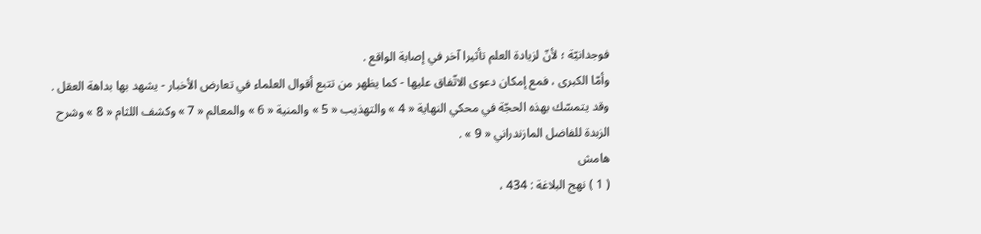فوجدانيّة ؛ لأنّ لزيادة العلم تأثيرا آخر في إصابة الواقع .
وأمّا الكبرى ، فمع إمكان دعوى الاتّفاق عليها - كما يظهر من تتبع أقوال العلماء في تعارض الأخبار - يشهد بها بداهة العقل . وقد يتمسّك بهذه الحجّة في محكي النهاية « 4 » والتهذيب « 5 » والمنية « 6 » والمعالم « 7 » وكشف اللثام « 8 » وشرح الزبدة للفاضل المازندراني « 9 » .
هامش
( 1 ) نهج البلاغة : 434 ،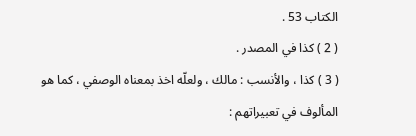الكتاب 53 .
( 2 ) كذا في المصدر .
( 3 ) كذا ، والأنسب : مالك ، ولعلّه اخذ بمعناه الوصفي ، كما هو المألوف في تعبيراتهم :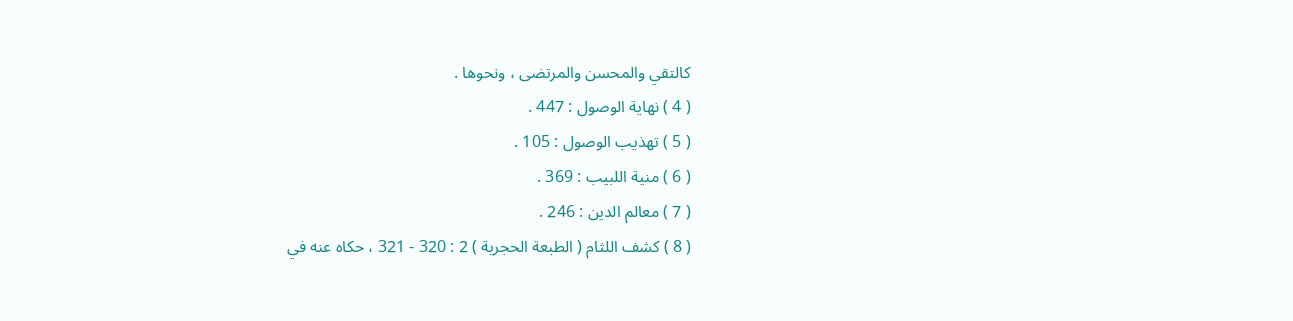كالتقي والمحسن والمرتضى ، ونحوها .
( 4 ) نهاية الوصول : 447 .
( 5 ) تهذيب الوصول : 105 .
( 6 ) منية اللبيب : 369 .
( 7 ) معالم الدين : 246 .
( 8 ) كشف اللثام ( الطبعة الحجرية ) 2 : 320 - 321 ، حكاه عنه في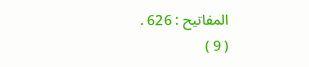المفاتيح : 626 .
( 9 )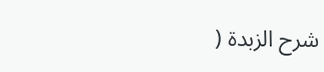شرح الزبدة (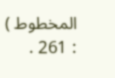المخطوط ) : 261 .